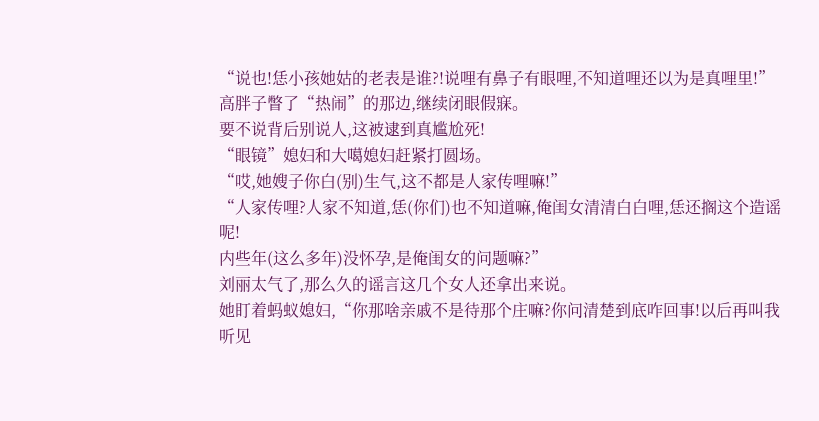“说也!恁小孩她姑的老表是谁?!说哩有鼻子有眼哩,不知道哩还以为是真哩里!”
高胖子瞥了“热闹”的那边,继续闭眼假寐。
要不说背后别说人,这被逮到真尴尬死!
“眼镜”媳妇和大噶媳妇赶紧打圆场。
“哎,她嫂子你白(别)生气,这不都是人家传哩嘛!”
“人家传哩?人家不知道,恁(你们)也不知道嘛,俺闺女清清白白哩,恁还搁这个造谣呢!
内些年(这么多年)没怀孕,是俺闺女的问题嘛?”
刘丽太气了,那么久的谣言这几个女人还拿出来说。
她盯着蚂蚁媳妇,“你那啥亲戚不是待那个庄嘛?你问清楚到底咋回事!以后再叫我听见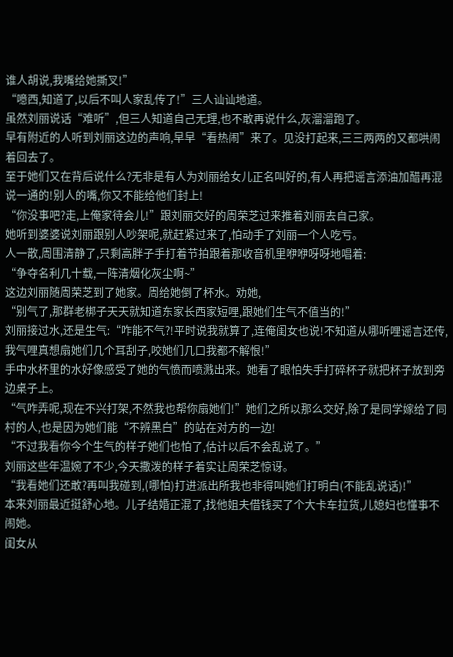谁人胡说,我嘴给她撕叉!”
“噫西,知道了,以后不叫人家乱传了!”三人讪讪地道。
虽然刘丽说话“难听”,但三人知道自己无理,也不敢再说什么,灰溜溜跑了。
早有附近的人听到刘丽这边的声响,早早“看热闹”来了。见没打起来,三三两两的又都哄闹着回去了。
至于她们又在背后说什么?无非是有人为刘丽给女儿正名叫好的,有人再把谣言添油加醋再混说一通的!别人的嘴,你又不能给他们封上!
“你没事吧?走,上俺家待会儿!”跟刘丽交好的周荣芝过来推着刘丽去自己家。
她听到婆婆说刘丽跟别人吵架呢,就赶紧过来了,怕动手了刘丽一个人吃亏。
人一散,周围清静了,只剩高胖子手打着节拍跟着那收音机里咿咿呀呀地唱着:
“争夺名利几十载,一阵清烟化灰尘啊~”
这边刘丽随周荣芝到了她家。周给她倒了杯水。劝她,
“别气了,那群老梆子天天就知道东家长西家短哩,跟她们生气不值当的!”
刘丽接过水,还是生气:“咋能不气?!平时说我就算了,连俺闺女也说!不知道从哪听哩谣言还传,我气哩真想扇她们几个耳刮子,咬她们几口我都不解恨!”
手中水杯里的水好像感受了她的气愤而喷溅出来。她看了眼怕失手打碎杯子就把杯子放到旁边桌子上。
“气咋弄呢,现在不兴打架,不然我也帮你扇她们!”她们之所以那么交好,除了是同学嫁给了同村的人,也是因为她们能“不辨黑白”的站在对方的一边!
“不过我看你今个生气的样子她们也怕了,估计以后不会乱说了。”
刘丽这些年温婉了不少,今天撒泼的样子着实让周荣芝惊讶。
“我看她们还敢?再叫我碰到,(哪怕)打进派出所我也非得叫她们打明白(不能乱说话)!”
本来刘丽最近挺舒心地。儿子结婚正混了,找他姐夫借钱买了个大卡车拉货,儿媳妇也懂事不闹她。
闺女从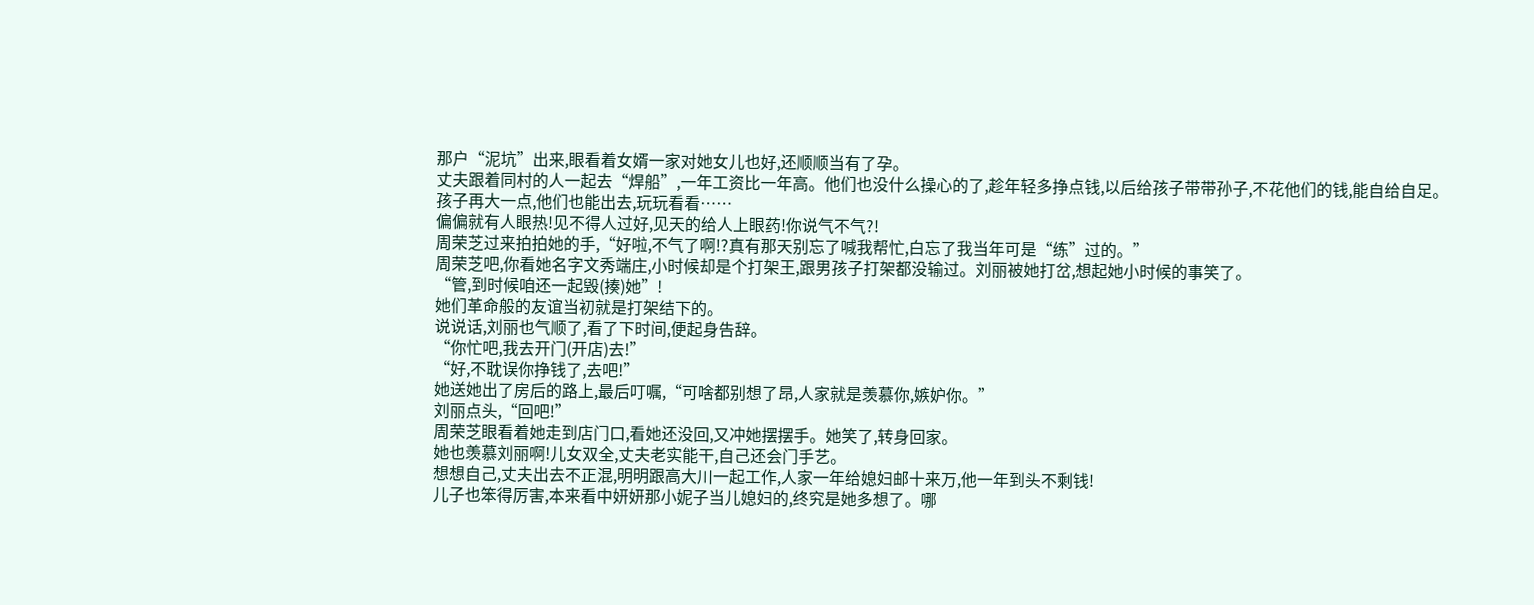那户“泥坑”出来,眼看着女婿一家对她女儿也好,还顺顺当有了孕。
丈夫跟着同村的人一起去“焊船”,一年工资比一年高。他们也没什么操心的了,趁年轻多挣点钱,以后给孩子带带孙子,不花他们的钱,能自给自足。
孩子再大一点,他们也能出去,玩玩看看……
偏偏就有人眼热!见不得人过好,见天的给人上眼药!你说气不气?!
周荣芝过来拍拍她的手,“好啦,不气了啊!?真有那天别忘了喊我帮忙,白忘了我当年可是“练”过的。”
周荣芝吧,你看她名字文秀端庄,小时候却是个打架王,跟男孩子打架都没输过。刘丽被她打岔,想起她小时候的事笑了。
“管,到时候咱还一起毁(揍)她”!
她们革命般的友谊当初就是打架结下的。
说说话,刘丽也气顺了,看了下时间,便起身告辞。
“你忙吧,我去开门(开店)去!”
“好,不耽误你挣钱了,去吧!”
她送她出了房后的路上,最后叮嘱,“可啥都别想了昂,人家就是羡慕你,嫉妒你。”
刘丽点头,“回吧!”
周荣芝眼看着她走到店门口,看她还没回,又冲她摆摆手。她笑了,转身回家。
她也羡慕刘丽啊!儿女双全,丈夫老实能干,自己还会门手艺。
想想自己,丈夫出去不正混,明明跟高大川一起工作,人家一年给媳妇邮十来万,他一年到头不剩钱!
儿子也笨得厉害,本来看中妍妍那小妮子当儿媳妇的,终究是她多想了。哪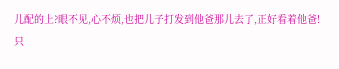儿配的上?眼不见,心不烦,也把儿子打发到他爸那儿去了,正好看着他爸!
只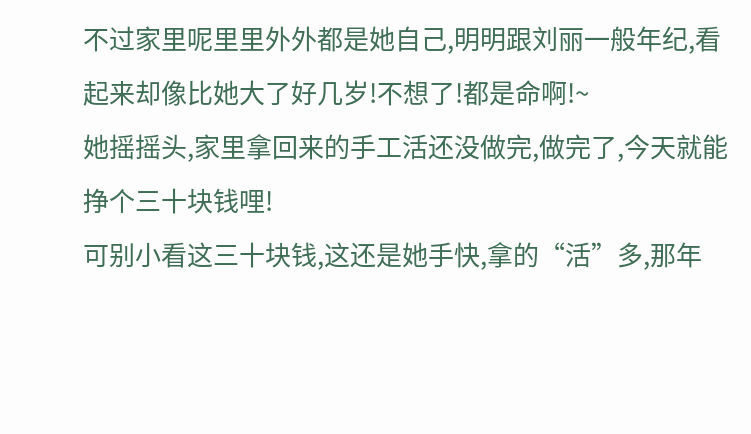不过家里呢里里外外都是她自己,明明跟刘丽一般年纪,看起来却像比她大了好几岁!不想了!都是命啊!~
她摇摇头,家里拿回来的手工活还没做完,做完了,今天就能挣个三十块钱哩!
可别小看这三十块钱,这还是她手快,拿的“活”多,那年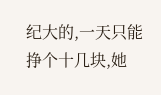纪大的,一天只能挣个十几块,她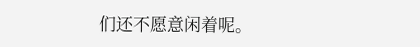们还不愿意闲着呢。